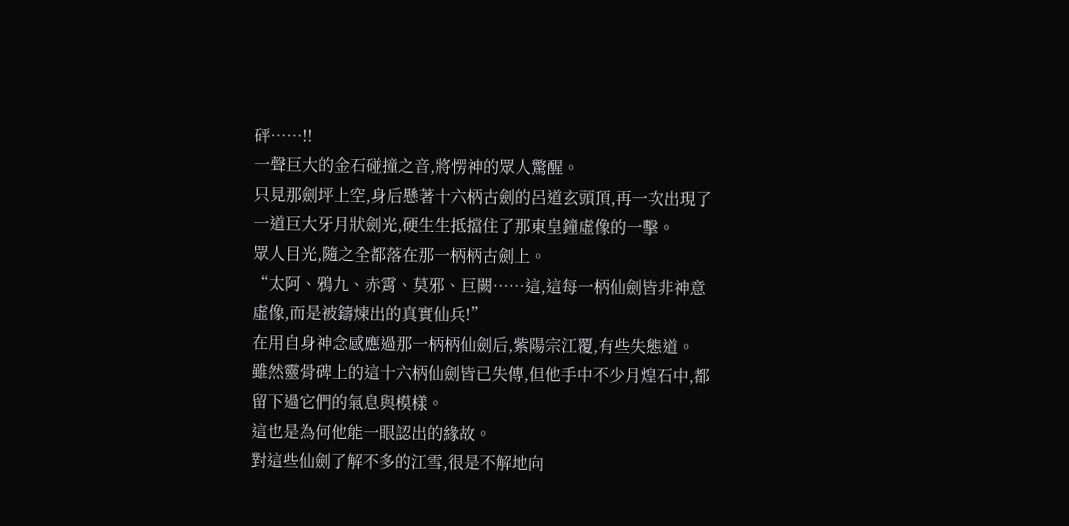砰……!!
一聲巨大的金石碰撞之音,將愣神的眾人驚醒。
只見那劍坪上空,身后懸著十六柄古劍的呂道玄頭頂,再一次出現了一道巨大牙月狀劍光,硬生生抵擋住了那東皇鐘虛像的一擊。
眾人目光,隨之全都落在那一柄柄古劍上。
“太阿、鴉九、赤霄、莫邪、巨闕……這,這每一柄仙劍皆非神意虛像,而是被鑄煉出的真實仙兵!”
在用自身神念感應過那一柄柄仙劍后,紫陽宗江覆,有些失態道。
雖然靈骨碑上的這十六柄仙劍皆已失傳,但他手中不少月煌石中,都留下過它們的氣息與模樣。
這也是為何他能一眼認出的緣故。
對這些仙劍了解不多的江雪,很是不解地向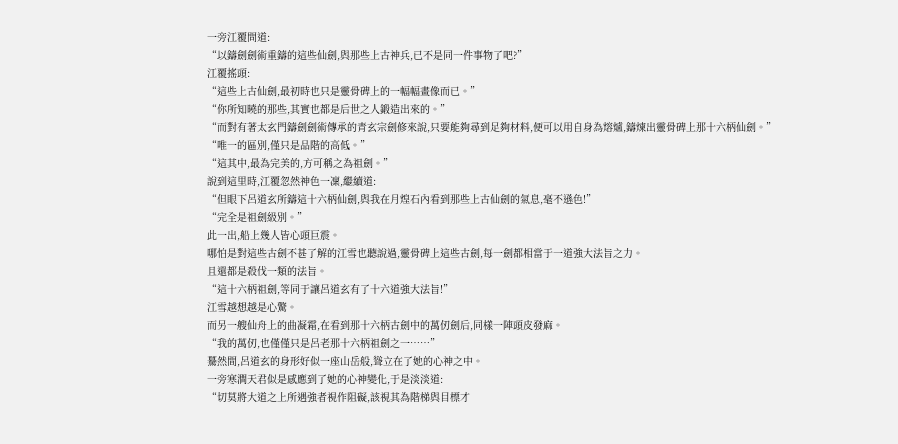一旁江覆問道:
“以鑄劍劍術重鑄的這些仙劍,與那些上古神兵,已不是同一件事物了吧?”
江覆搖頭:
“這些上古仙劍,最初時也只是靈骨碑上的一幅幅畫像而已。”
“你所知曉的那些,其實也都是后世之人鍛造出來的。”
“而對有著太玄門鑄劍劍術傳承的青玄宗劍修來說,只要能夠尋到足夠材料,便可以用自身為熔爐,鑄煉出靈骨碑上那十六柄仙劍。”
“唯一的區別,僅只是品階的高低。”
“這其中,最為完美的,方可稱之為祖劍。”
說到這里時,江覆忽然神色一凜,繼續道:
“但眼下呂道玄所鑄這十六柄仙劍,與我在月煌石內看到那些上古仙劍的氣息,毫不遜色!”
“完全是祖劍級別。”
此一出,船上幾人皆心頭巨震。
哪怕是對這些古劍不甚了解的江雪也聽說過,靈骨碑上這些古劍,每一劍都相當于一道強大法旨之力。
且還都是殺伐一類的法旨。
“這十六柄祖劍,等同于讓呂道玄有了十六道強大法旨!”
江雪越想越是心驚。
而另一艘仙舟上的曲凝霜,在看到那十六柄古劍中的萬仞劍后,同樣一陣頭皮發麻。
“我的萬仞,也僅僅只是呂老那十六柄祖劍之一……”
驀然間,呂道玄的身形好似一座山岳般,聳立在了她的心神之中。
一旁寒澗天君似是感應到了她的心神變化,于是淡淡道:
“切莫將大道之上所遇強者視作阻礙,該視其為階梯與目標才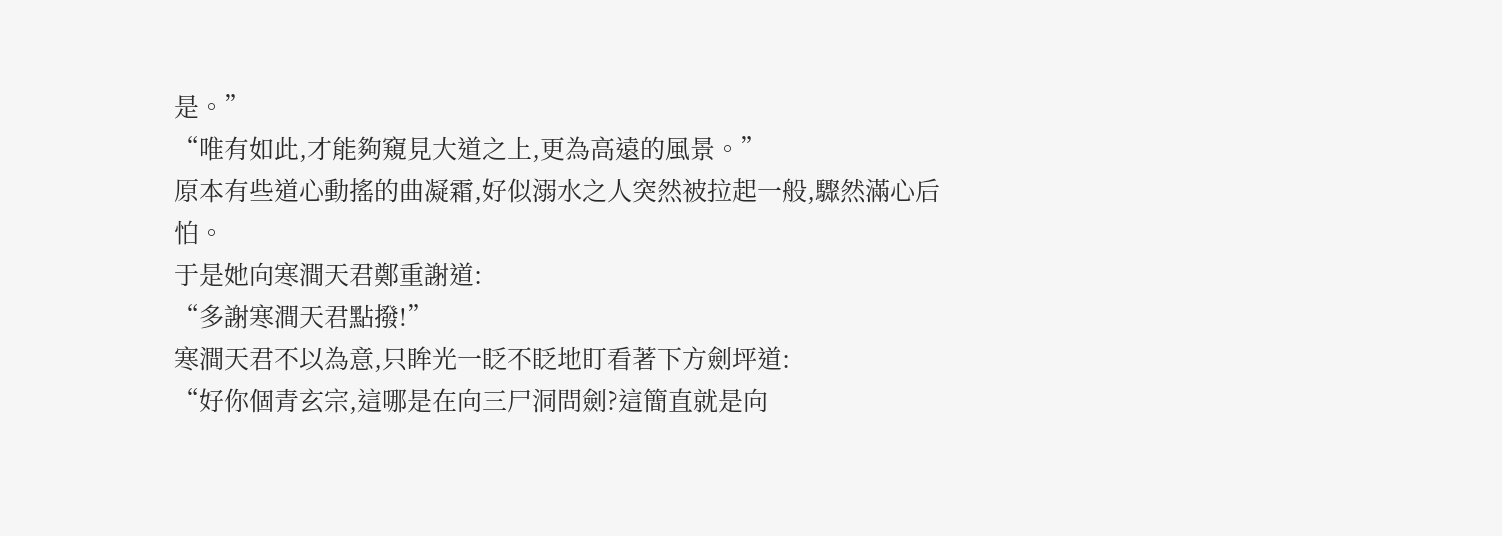是。”
“唯有如此,才能夠窺見大道之上,更為高遠的風景。”
原本有些道心動搖的曲凝霜,好似溺水之人突然被拉起一般,驟然滿心后怕。
于是她向寒澗天君鄭重謝道:
“多謝寒澗天君點撥!”
寒澗天君不以為意,只眸光一眨不眨地盯看著下方劍坪道:
“好你個青玄宗,這哪是在向三尸洞問劍?這簡直就是向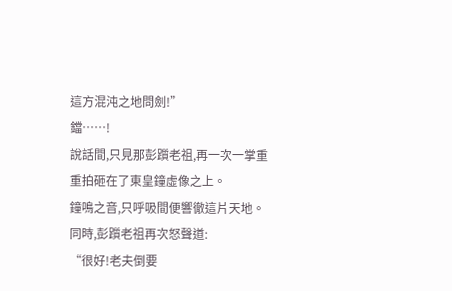這方混沌之地問劍!”
鐺……!
說話間,只見那彭躓老祖,再一次一掌重重拍砸在了東皇鐘虛像之上。
鐘鳴之音,只呼吸間便響徹這片天地。
同時,彭躓老祖再次怒聲道:
“很好!老夫倒要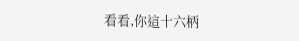看看,你這十六柄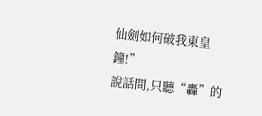仙劍如何破我東皇鐘!”
說話間,只聽“轟”的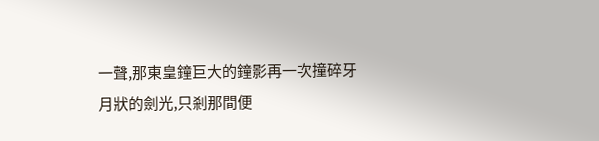一聲,那東皇鐘巨大的鐘影再一次撞碎牙月狀的劍光,只剎那間便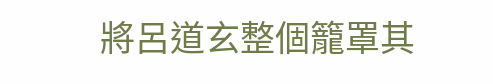將呂道玄整個籠罩其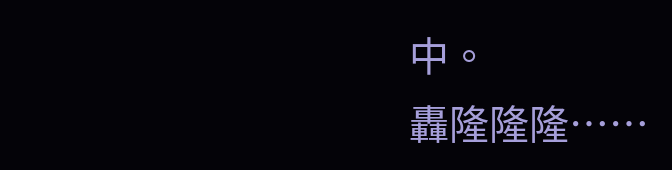中。
轟隆隆隆……